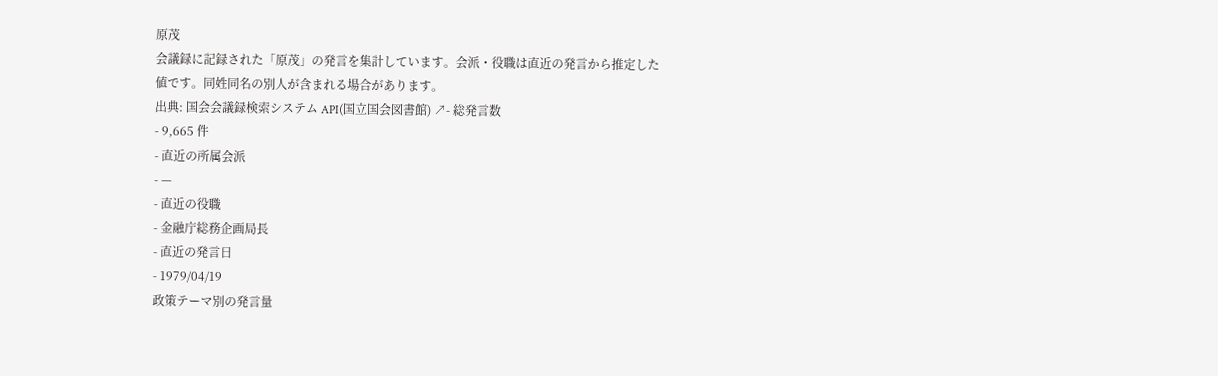原茂
会議録に記録された「原茂」の発言を集計しています。会派・役職は直近の発言から推定した値です。同姓同名の別人が含まれる場合があります。
出典: 国会会議録検索システム API(国立国会図書館) ↗- 総発言数
- 9,665 件
- 直近の所属会派
- —
- 直近の役職
- 金融庁総務企画局長
- 直近の発言日
- 1979/04/19
政策テーマ別の発言量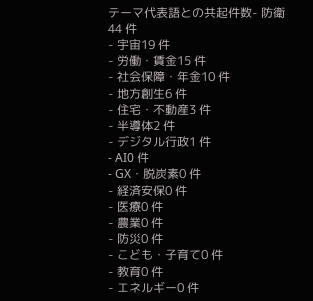テーマ代表語との共起件数- 防衛44 件
- 宇宙19 件
- 労働・賃金15 件
- 社会保障・年金10 件
- 地方創生6 件
- 住宅・不動産3 件
- 半導体2 件
- デジタル行政1 件
- AI0 件
- GX・脱炭素0 件
- 経済安保0 件
- 医療0 件
- 農業0 件
- 防災0 件
- こども・子育て0 件
- 教育0 件
- エネルギー0 件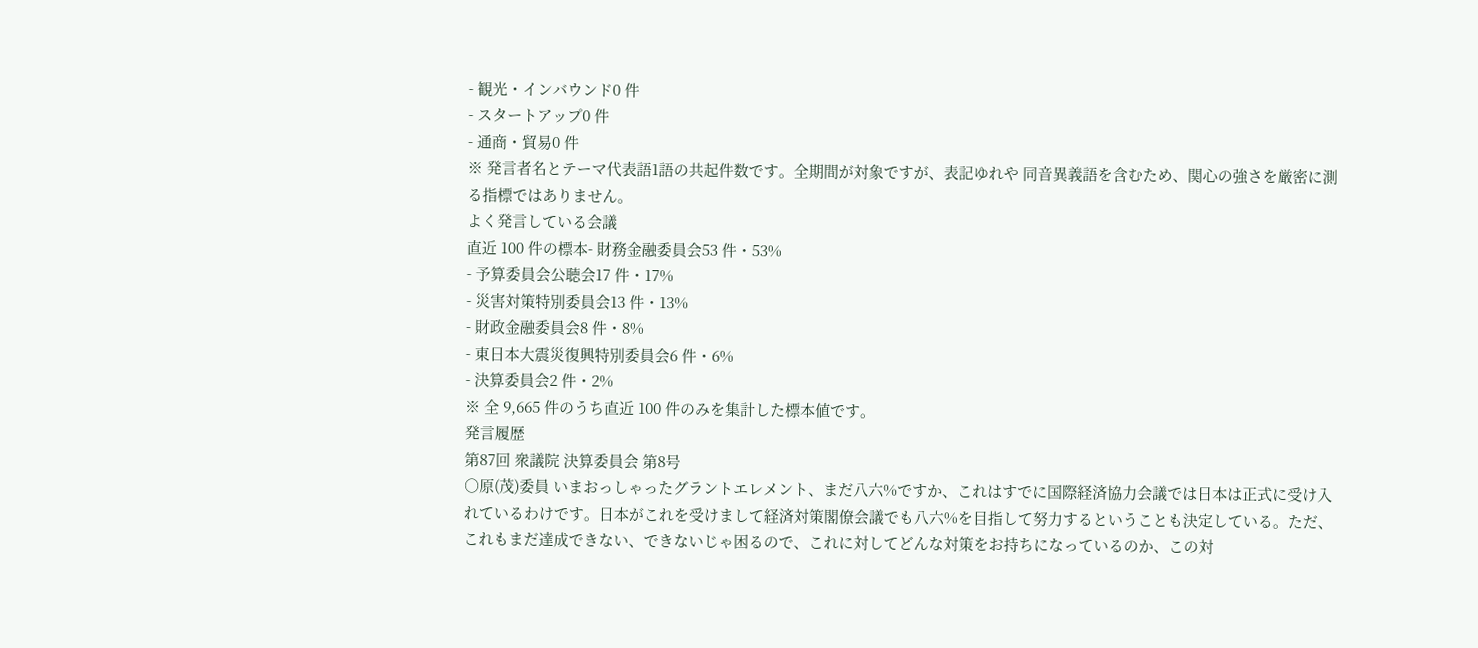- 観光・インバウンド0 件
- スタートアップ0 件
- 通商・貿易0 件
※ 発言者名とテーマ代表語1語の共起件数です。全期間が対象ですが、表記ゆれや 同音異義語を含むため、関心の強さを厳密に測る指標ではありません。
よく発言している会議
直近 100 件の標本- 財務金融委員会53 件・53%
- 予算委員会公聴会17 件・17%
- 災害対策特別委員会13 件・13%
- 財政金融委員会8 件・8%
- 東日本大震災復興特別委員会6 件・6%
- 決算委員会2 件・2%
※ 全 9,665 件のうち直近 100 件のみを集計した標本値です。
発言履歴
第87回 衆議院 決算委員会 第8号
○原(茂)委員 いまおっしゃったグラントエレメント、まだ八六%ですか、これはすでに国際経済協力会議では日本は正式に受け入れているわけです。日本がこれを受けまして経済対策閣僚会議でも八六%を目指して努力するということも決定している。ただ、これもまだ達成できない、できないじゃ困るので、これに対してどんな対策をお持ちになっているのか、この対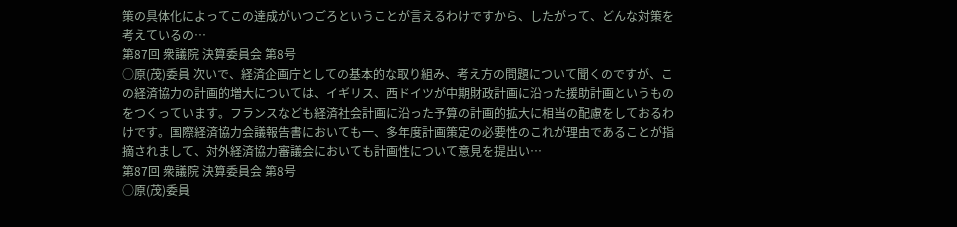策の具体化によってこの達成がいつごろということが言えるわけですから、したがって、どんな対策を考えているの…
第87回 衆議院 決算委員会 第8号
○原(茂)委員 次いで、経済企画庁としての基本的な取り組み、考え方の問題について聞くのですが、この経済協力の計画的増大については、イギリス、西ドイツが中期財政計画に沿った援助計画というものをつくっています。フランスなども経済社会計画に沿った予算の計画的拡大に相当の配慮をしておるわけです。国際経済協力会議報告書においても一、多年度計画策定の必要性のこれが理由であることが指摘されまして、対外経済協力審議会においても計画性について意見を提出い…
第87回 衆議院 決算委員会 第8号
○原(茂)委員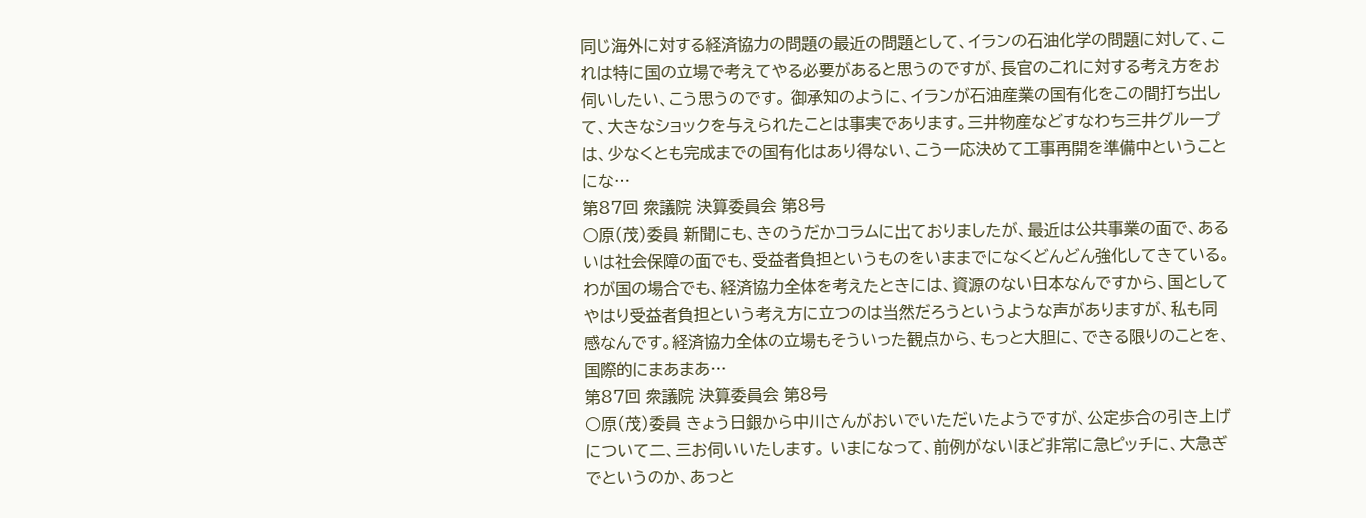同じ海外に対する経済協力の問題の最近の問題として、イランの石油化学の問題に対して、これは特に国の立場で考えてやる必要があると思うのですが、長官のこれに対する考え方をお伺いしたい、こう思うのです。 御承知のように、イランが石油産業の国有化をこの間打ち出して、大きなショックを与えられたことは事実であります。三井物産などすなわち三井グループは、少なくとも完成までの国有化はあり得ない、こう一応決めて工事再開を準備中ということにな…
第87回 衆議院 決算委員会 第8号
○原(茂)委員 新聞にも、きのうだかコラムに出ておりましたが、最近は公共事業の面で、あるいは社会保障の面でも、受益者負担というものをいままでになくどんどん強化してきている。わが国の場合でも、経済協力全体を考えたときには、資源のない日本なんですから、国としてやはり受益者負担という考え方に立つのは当然だろうというような声がありますが、私も同感なんです。経済協力全体の立場もそういった観点から、もっと大胆に、できる限りのことを、国際的にまあまあ…
第87回 衆議院 決算委員会 第8号
○原(茂)委員 きょう日銀から中川さんがおいでいただいたようですが、公定歩合の引き上げについて二、三お伺いいたします。 いまになって、前例がないほど非常に急ピッチに、大急ぎでというのか、あっと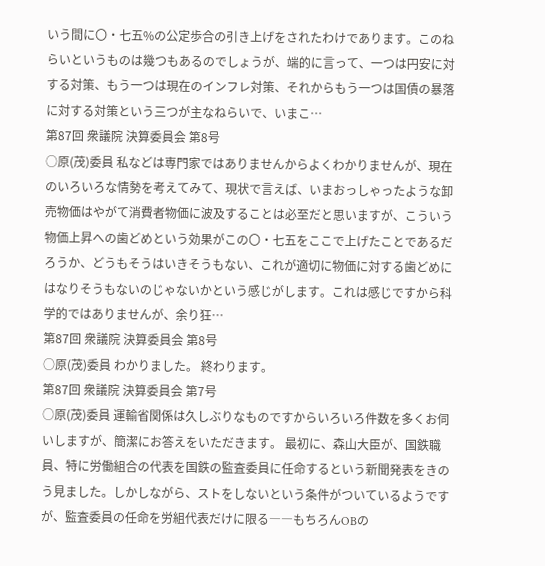いう間に〇・七五%の公定歩合の引き上げをされたわけであります。このねらいというものは幾つもあるのでしょうが、端的に言って、一つは円安に対する対策、もう一つは現在のインフレ対策、それからもう一つは国債の暴落に対する対策という三つが主なねらいで、いまこ…
第87回 衆議院 決算委員会 第8号
○原(茂)委員 私などは専門家ではありませんからよくわかりませんが、現在のいろいろな情勢を考えてみて、現状で言えば、いまおっしゃったような卸売物価はやがて消費者物価に波及することは必至だと思いますが、こういう物価上昇への歯どめという効果がこの〇・七五をここで上げたことであるだろうか、どうもそうはいきそうもない、これが適切に物価に対する歯どめにはなりそうもないのじゃないかという感じがします。これは感じですから科学的ではありませんが、余り狂…
第87回 衆議院 決算委員会 第8号
○原(茂)委員 わかりました。 終わります。
第87回 衆議院 決算委員会 第7号
○原(茂)委員 運輸省関係は久しぶりなものですからいろいろ件数を多くお伺いしますが、簡潔にお答えをいただきます。 最初に、森山大臣が、国鉄職員、特に労働組合の代表を国鉄の監査委員に任命するという新聞発表をきのう見ました。しかしながら、ストをしないという条件がついているようですが、監査委員の任命を労組代表だけに限る――もちろんOBの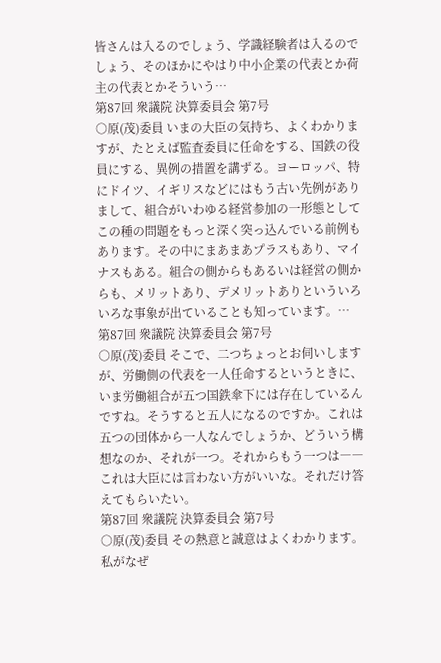皆さんは入るのでしょう、学識経験者は入るのでしょう、そのほかにやはり中小企業の代表とか荷主の代表とかそういう…
第87回 衆議院 決算委員会 第7号
○原(茂)委員 いまの大臣の気持ち、よくわかりますが、たとえば監査委員に任命をする、国鉄の役員にする、異例の措置を講ずる。ヨーロッパ、特にドイツ、イギリスなどにはもう古い先例がありまして、組合がいわゆる経営参加の一形態としてこの種の問題をもっと深く突っ込んでいる前例もあります。その中にまあまあプラスもあり、マイナスもある。組合の側からもあるいは経営の側からも、メリットあり、デメリットありといういろいろな事象が出ていることも知っています。…
第87回 衆議院 決算委員会 第7号
○原(茂)委員 そこで、二つちょっとお伺いしますが、労働側の代表を一人任命するというときに、いま労働組合が五つ国鉄傘下には存在しているんですね。そうすると五人になるのですか。これは五つの団体から一人なんでしょうか、どういう構想なのか、それが一つ。それからもう一つは――これは大臣には言わない方がいいな。それだけ答えてもらいたい。
第87回 衆議院 決算委員会 第7号
○原(茂)委員 その熱意と誠意はよくわかります。私がなぜ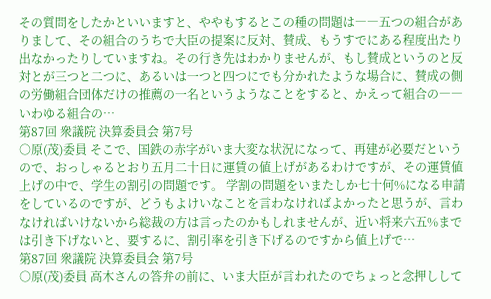その質問をしたかといいますと、ややもするとこの種の問題は――五つの組合がありまして、その組合のうちで大臣の提案に反対、賛成、もうすでにある程度出たり出なかったりしていますね。その行き先はわかりませんが、もし賛成というのと反対とが三つと二つに、あるいは一つと四つにでも分かれたような場合に、賛成の側の労働組合団体だけの推薦の一名というようなことをすると、かえって組合の――いわゆる組合の…
第87回 衆議院 決算委員会 第7号
○原(茂)委員 そこで、国鉄の赤字がいま大変な状況になって、再建が必要だというので、おっしゃるとおり五月二十日に運賃の値上げがあるわけですが、その運賃値上げの中で、学生の割引の問題です。 学割の問題をいまたしか七十何%になる申請をしているのですが、どうもよけいなことを言わなければよかったと思うが、言わなければいけないから総裁の方は言ったのかもしれませんが、近い将来六五%までは引き下げないと、要するに、割引率を引き下げるのですから値上げで…
第87回 衆議院 決算委員会 第7号
○原(茂)委員 高木さんの答弁の前に、いま大臣が言われたのでちょっと念押しして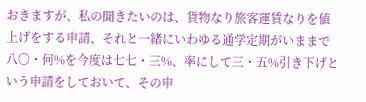おきますが、私の聞きたいのは、貨物なり旅客運賃なりを値上げをする申請、それと一緒にいわゆる通学定期がいままで八〇・何%を今度は七七・三%、率にして三・五%引き下げという申請をしておいて、その申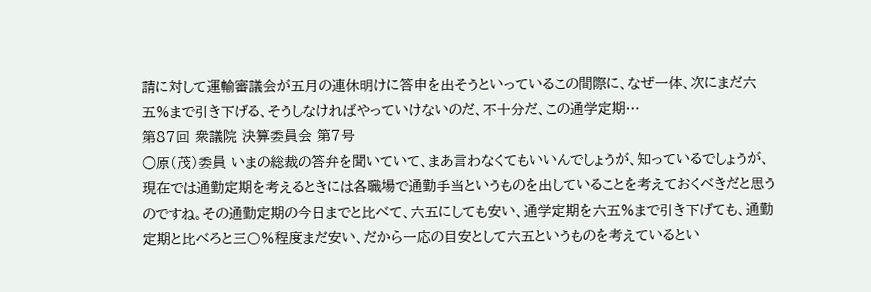請に対して運輸審議会が五月の連休明けに答申を出そうといっているこの間際に、なぜ一体、次にまだ六五%まで引き下げる、そうしなければやっていけないのだ、不十分だ、この通学定期…
第87回 衆議院 決算委員会 第7号
○原(茂)委員 いまの総裁の答弁を聞いていて、まあ言わなくてもいいんでしょうが、知っているでしょうが、現在では通勤定期を考えるときには各職場で通勤手当というものを出していることを考えておくべきだと思うのですね。その通勤定期の今日までと比べて、六五にしても安い、通学定期を六五%まで引き下げても、通勤定期と比べろと三〇%程度まだ安い、だから一応の目安として六五というものを考えているとい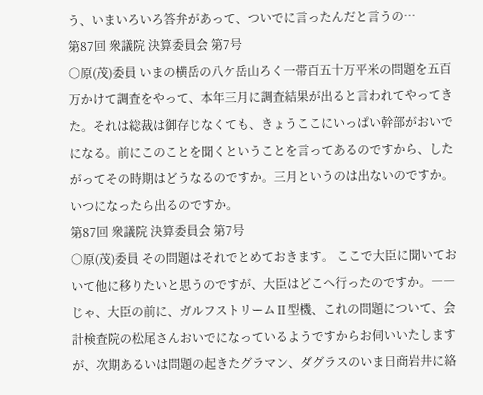う、いまいろいろ答弁があって、ついでに言ったんだと言うの…
第87回 衆議院 決算委員会 第7号
○原(茂)委員 いまの横岳の八ケ岳山ろく一帯百五十万平米の問題を五百万かけて調査をやって、本年三月に調査結果が出ると言われてやってきた。それは総裁は御存じなくても、きょうここにいっぱい幹部がおいでになる。前にこのことを聞くということを言ってあるのですから、したがってその時期はどうなるのですか。三月というのは出ないのですか。いつになったら出るのですか。
第87回 衆議院 決算委員会 第7号
○原(茂)委員 その問題はそれでとめておきます。 ここで大臣に聞いておいて他に移りたいと思うのですが、大臣はどこへ行ったのですか。――じゃ、大臣の前に、ガルフストリームⅡ型機、これの問題について、会計検査院の松尾さんおいでになっているようですからお伺いいたしますが、次期あるいは問題の起きたグラマン、ダグラスのいま日商岩井に絡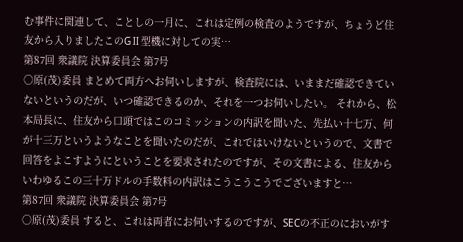む事件に関連して、ことしの一月に、これは定例の検査のようですが、ちょうど住友から入りましたこのGⅡ型機に対しての実…
第87回 衆議院 決算委員会 第7号
○原(茂)委員 まとめて両方へお伺いしますが、検査院には、いままだ確認できていないというのだが、いつ確認できるのか、それを一つお伺いしたい。 それから、松本局長に、住友から口頭ではこのコミッションの内訳を聞いた、先払い十七万、何が十三万というようなことを聞いたのだが、これではいけないというので、文書で回答をよこすようにということを要求されたのですが、その文書による、住友からいわゆるこの三十万ドルの手数料の内訳はこうこうこうでございますと…
第87回 衆議院 決算委員会 第7号
○原(茂)委員 すると、これは両者にお伺いするのですが、SECの不正のにおいがす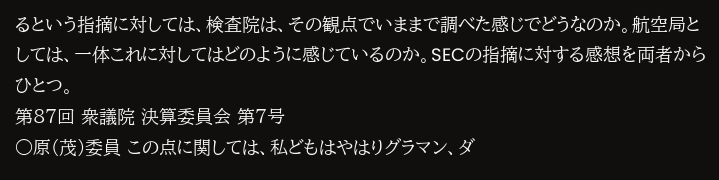るという指摘に対しては、検査院は、その観点でいままで調べた感じでどうなのか。航空局としては、一体これに対してはどのように感じているのか。SECの指摘に対する感想を両者からひとつ。
第87回 衆議院 決算委員会 第7号
○原(茂)委員 この点に関しては、私どもはやはりグラマン、ダ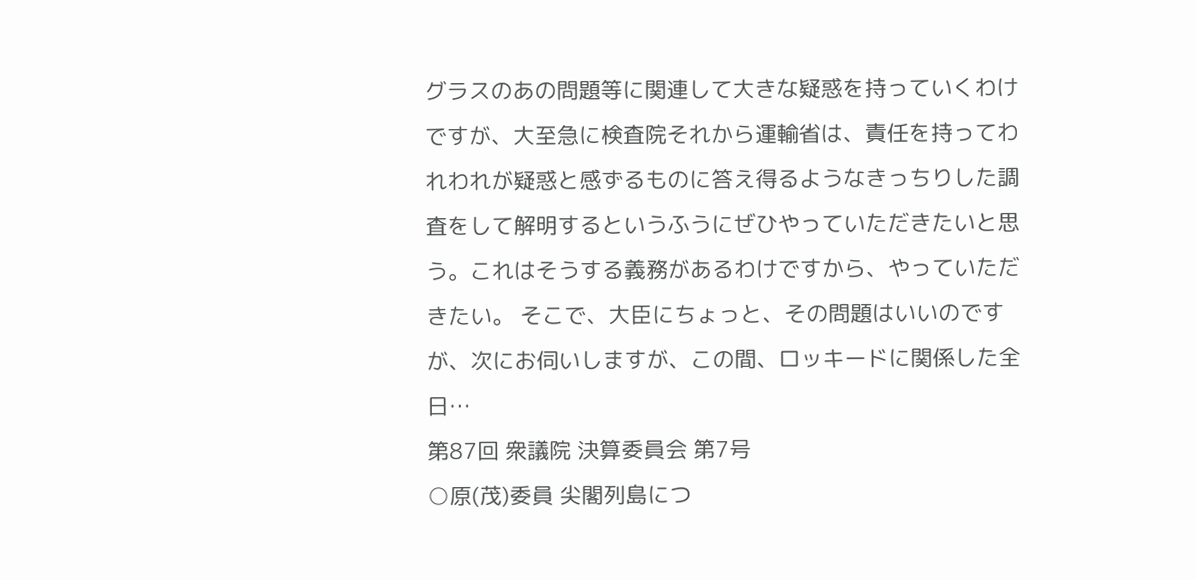グラスのあの問題等に関連して大きな疑惑を持っていくわけですが、大至急に検査院それから運輸省は、責任を持ってわれわれが疑惑と感ずるものに答え得るようなきっちりした調査をして解明するというふうにぜひやっていただきたいと思う。これはそうする義務があるわけですから、やっていただきたい。 そこで、大臣にちょっと、その問題はいいのですが、次にお伺いしますが、この間、ロッキードに関係した全日…
第87回 衆議院 決算委員会 第7号
○原(茂)委員 尖閣列島につ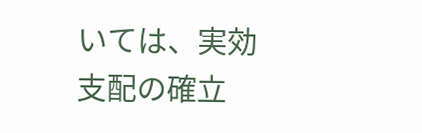いては、実効支配の確立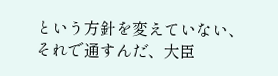という方針を変えていない、それで通すんだ、大臣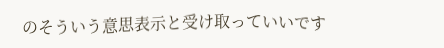のそういう意思表示と受け取っていいです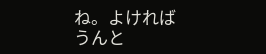ね。よければうんと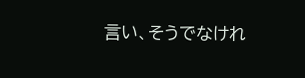言い、そうでなけれ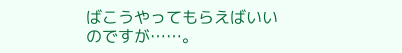ばこうやってもらえばいいのですが……。